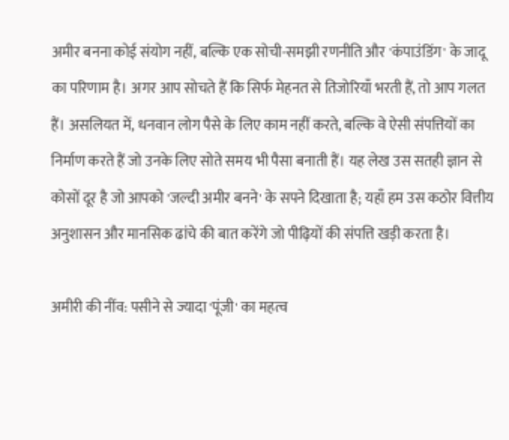अमीर बनना कोई संयोग नहीं, बल्कि एक सोची-समझी रणनीति और 'कंपाउंडिंग' के जादू का परिणाम है। अगर आप सोचते हैं कि सिर्फ मेहनत से तिजोरियाँ भरती हैं, तो आप गलत हैं। असलियत में, धनवान लोग पैसे के लिए काम नहीं करते, बल्कि वे ऐसी संपत्तियों का निर्माण करते हैं जो उनके लिए सोते समय भी पैसा बनाती हैं। यह लेख उस सतही ज्ञान से कोसों दूर है जो आपको 'जल्दी अमीर बनने' के सपने दिखाता है; यहाँ हम उस कठोर वित्तीय अनुशासन और मानसिक ढांचे की बात करेंगे जो पीढ़ियों की संपत्ति खड़ी करता है।

अमीरी की नींव: पसीने से ज्यादा 'पूंजी' का महत्व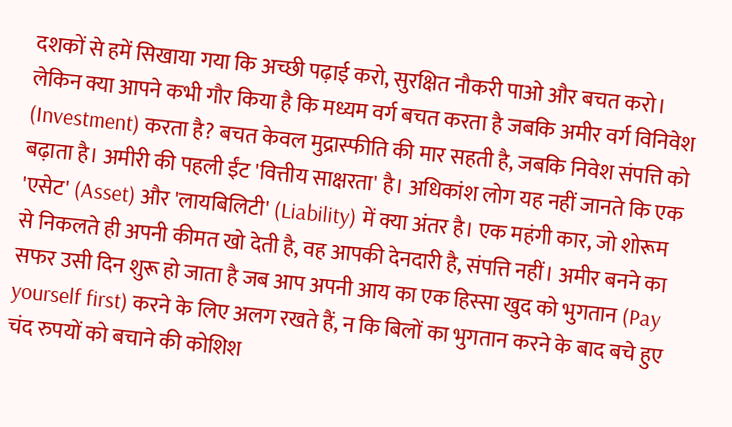दशकों से हमें सिखाया गया कि अच्छी पढ़ाई करो, सुरक्षित नौकरी पाओ और बचत करो। लेकिन क्या आपने कभी गौर किया है कि मध्यम वर्ग बचत करता है जबकि अमीर वर्ग विनिवेश (Investment) करता है? बचत केवल मुद्रास्फीति की मार सहती है, जबकि निवेश संपत्ति को बढ़ाता है। अमीरी की पहली ईंट 'वित्तीय साक्षरता' है। अधिकांश लोग यह नहीं जानते कि एक 'एसेट' (Asset) और 'लायबिलिटी' (Liability) में क्या अंतर है। एक महंगी कार, जो शोरूम से निकलते ही अपनी कीमत खो देती है, वह आपकी देनदारी है, संपत्ति नहीं। अमीर बनने का सफर उसी दिन शुरू हो जाता है जब आप अपनी आय का एक हिस्सा खुद को भुगतान (Pay yourself first) करने के लिए अलग रखते हैं, न कि बिलों का भुगतान करने के बाद बचे हुए चंद रुपयों को बचाने की कोशिश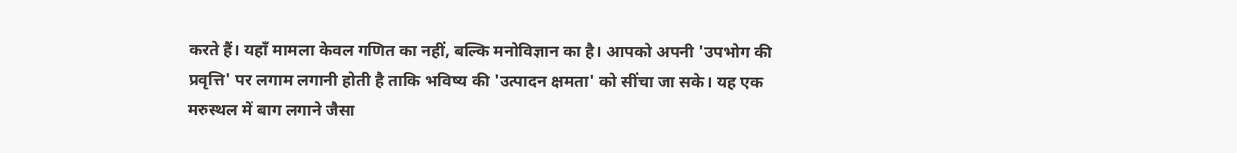करते हैं। यहाँ मामला केवल गणित का नहीं, बल्कि मनोविज्ञान का है। आपको अपनी 'उपभोग की प्रवृत्ति' पर लगाम लगानी होती है ताकि भविष्य की 'उत्पादन क्षमता' को सींचा जा सके। यह एक मरुस्थल में बाग लगाने जैसा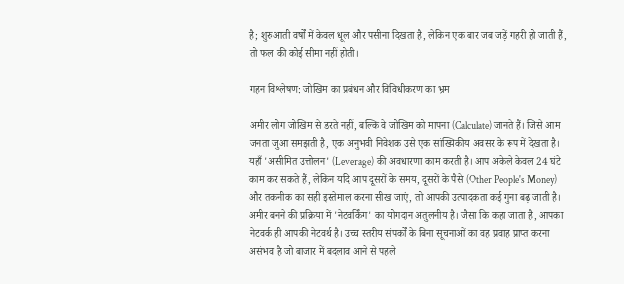है; शुरुआती वर्षों में केवल धूल और पसीना दिखता है, लेकिन एक बार जब जड़ें गहरी हो जाती हैं, तो फल की कोई सीमा नहीं होती।

गहन विश्लेषण: जोखिम का प्रबंधन और विविधीकरण का भ्रम

अमीर लोग जोखिम से डरते नहीं, बल्कि वे जोखिम को मापना (Calculate) जानते हैं। जिसे आम जनता जुआ समझती है, एक अनुभवी निवेशक उसे एक सांख्यिकीय अवसर के रूप में देखता है। यहाँ 'असीमित उत्तोलन' (Leverage) की अवधारणा काम करती है। आप अकेले केवल 24 घंटे काम कर सकते हैं, लेकिन यदि आप दूसरों के समय, दूसरों के पैसे (Other People's Money) और तकनीक का सही इस्तेमाल करना सीख जाएं, तो आपकी उत्पादकता कई गुना बढ़ जाती है। अमीर बनने की प्रक्रिया में 'नेटवर्किंग' का योगदान अतुलनीय है। जैसा कि कहा जाता है, आपका नेटवर्क ही आपकी नेटवर्थ है। उच्च स्तरीय संपर्कों के बिना सूचनाओं का वह प्रवाह प्राप्त करना असंभव है जो बाजार में बदलाव आने से पहले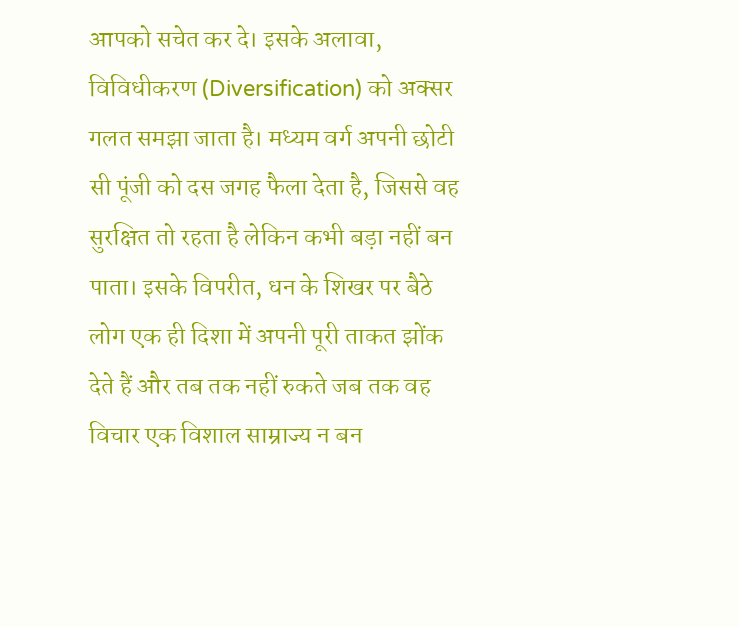आपको सचेत कर दे। इसके अलावा, विविधीकरण (Diversification) को अक्सर गलत समझा जाता है। मध्यम वर्ग अपनी छोटी सी पूंजी को दस जगह फैला देता है, जिससे वह सुरक्षित तो रहता है लेकिन कभी बड़ा नहीं बन पाता। इसके विपरीत, धन के शिखर पर बैठे लोग एक ही दिशा में अपनी पूरी ताकत झोंक देते हैं और तब तक नहीं रुकते जब तक वह विचार एक विशाल साम्राज्य न बन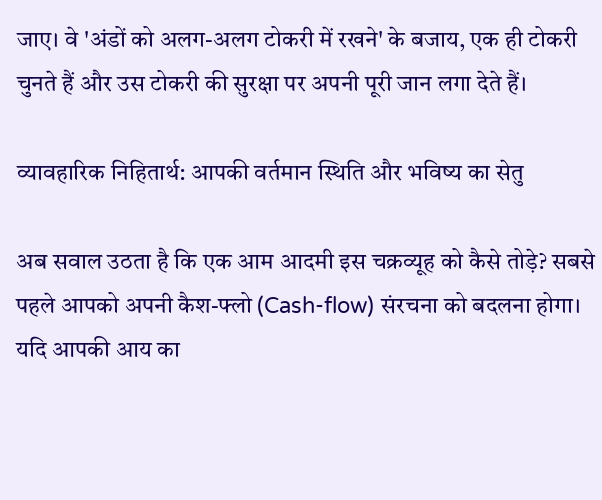जाए। वे 'अंडों को अलग-अलग टोकरी में रखने' के बजाय, एक ही टोकरी चुनते हैं और उस टोकरी की सुरक्षा पर अपनी पूरी जान लगा देते हैं।

व्यावहारिक निहितार्थ: आपकी वर्तमान स्थिति और भविष्य का सेतु

अब सवाल उठता है कि एक आम आदमी इस चक्रव्यूह को कैसे तोड़े? सबसे पहले आपको अपनी कैश-फ्लो (Cash-flow) संरचना को बदलना होगा। यदि आपकी आय का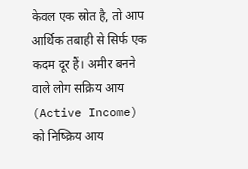केवल एक स्रोत है, तो आप आर्थिक तबाही से सिर्फ एक कदम दूर हैं। अमीर बनने वाले लोग सक्रिय आय (Active Income) को निष्क्रिय आय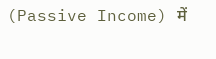(Passive Income) में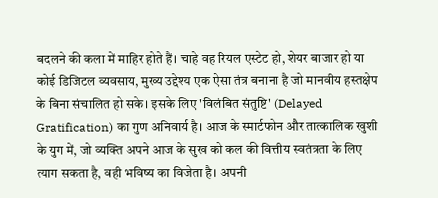बदलने की कला में माहिर होते हैं। चाहे वह रियल एस्टेट हो, शेयर बाजार हो या कोई डिजिटल व्यवसाय, मुख्य उद्देश्य एक ऐसा तंत्र बनाना है जो मानवीय हस्तक्षेप के बिना संचालित हो सके। इसके लिए 'विलंबित संतुष्टि' (Delayed Gratification) का गुण अनिवार्य है। आज के स्मार्टफोन और तात्कालिक खुशी के युग में, जो व्यक्ति अपने आज के सुख को कल की वित्तीय स्वतंत्रता के लिए त्याग सकता है, वही भविष्य का विजेता है। अपनी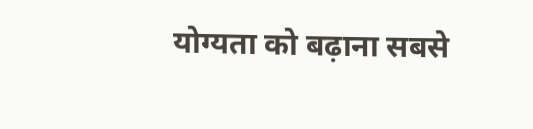योग्यता को बढ़ाना सबसे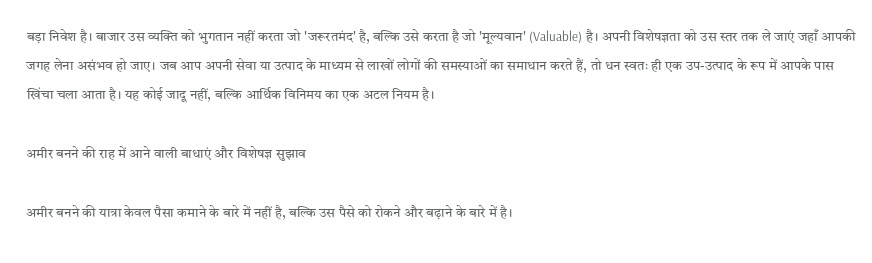बड़ा निवेश है। बाजार उस व्यक्ति को भुगतान नहीं करता जो 'जरूरतमंद' है, बल्कि उसे करता है जो 'मूल्यवान' (Valuable) है। अपनी विशेषज्ञता को उस स्तर तक ले जाएं जहाँ आपकी जगह लेना असंभव हो जाए। जब आप अपनी सेवा या उत्पाद के माध्यम से लाखों लोगों की समस्याओं का समाधान करते हैं, तो धन स्वतः ही एक उप-उत्पाद के रूप में आपके पास खिंचा चला आता है। यह कोई जादू नहीं, बल्कि आर्थिक विनिमय का एक अटल नियम है।

अमीर बनने की राह में आने वाली बाधाएं और विशेषज्ञ सुझाव

अमीर बनने की यात्रा केवल पैसा कमाने के बारे में नहीं है, बल्कि उस पैसे को रोकने और बढ़ाने के बारे में है।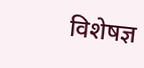विशेषज्ञ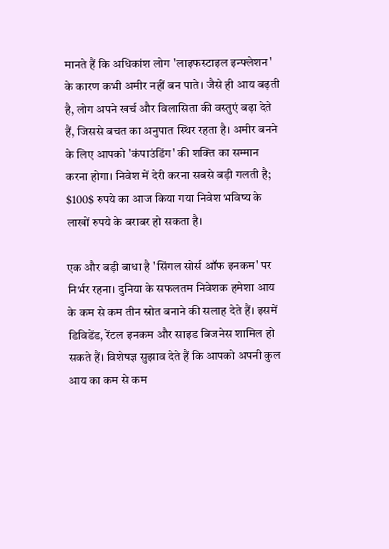मानते हैं कि अधिकांश लोग 'लाइफस्टाइल इन्फ्लेशन' के कारण कभी अमीर नहीं बन पाते। जैसे ही आय बढ़ती है, लोग अपने खर्च और विलासिता की वस्तुएं बढ़ा देते हैं, जिससे बचत का अनुपात स्थिर रहता है। अमीर बनने के लिए आपको 'कंपाउंडिंग' की शक्ति का सम्मान करना होगा। निवेश में देरी करना सबसे बड़ी गलती है; $100$ रुपये का आज किया गया निवेश भविष्य के लाखों रुपये के बराबर हो सकता है।

एक और बड़ी बाधा है 'सिंगल सोर्स ऑफ इनकम' पर निर्भर रहना। दुनिया के सफलतम निवेशक हमेशा आय के कम से कम तीन स्रोत बनाने की सलाह देते हैं। इसमें डिविडेंड, रेंटल इनकम और साइड बिजनेस शामिल हो सकते हैं। विशेषज्ञ सुझाव देते हैं कि आपको अपनी कुल आय का कम से कम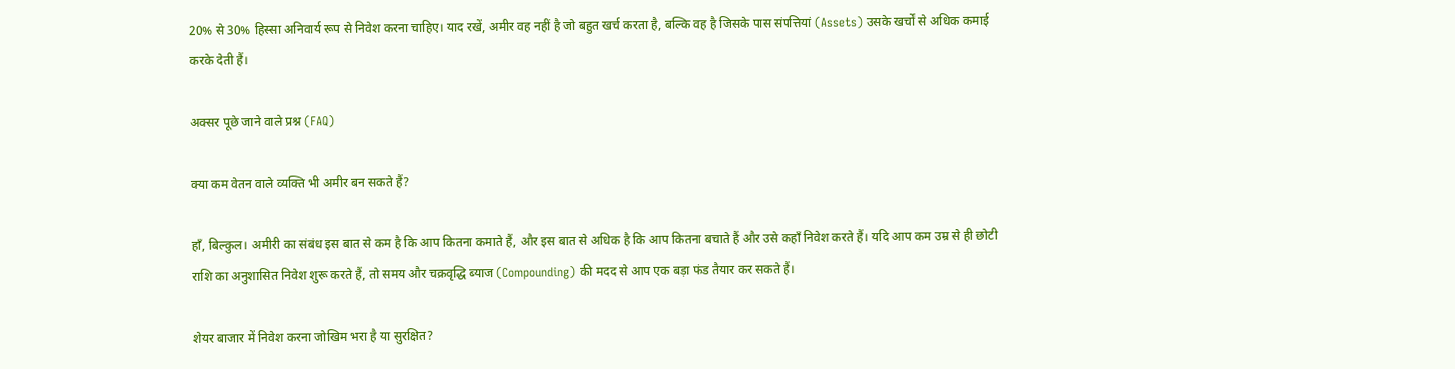20% से 30% हिस्सा अनिवार्य रूप से निवेश करना चाहिए। याद रखें, अमीर वह नहीं है जो बहुत खर्च करता है, बल्कि वह है जिसके पास संपत्तियां (Assets) उसके खर्चों से अधिक कमाई करके देती हैं।

अक्सर पूछे जाने वाले प्रश्न (FAQ)

क्या कम वेतन वाले व्यक्ति भी अमीर बन सकते हैं?

हाँ, बिल्कुल। अमीरी का संबंध इस बात से कम है कि आप कितना कमाते हैं, और इस बात से अधिक है कि आप कितना बचाते हैं और उसे कहाँ निवेश करते हैं। यदि आप कम उम्र से ही छोटी राशि का अनुशासित निवेश शुरू करते हैं, तो समय और चक्रवृद्धि ब्याज (Compounding) की मदद से आप एक बड़ा फंड तैयार कर सकते हैं।

शेयर बाजार में निवेश करना जोखिम भरा है या सुरक्षित?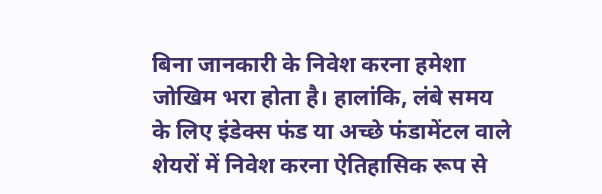बिना जानकारी के निवेश करना हमेशा जोखिम भरा होता है। हालांकि, लंबे समय के लिए इंडेक्स फंड या अच्छे फंडामेंटल वाले शेयरों में निवेश करना ऐतिहासिक रूप से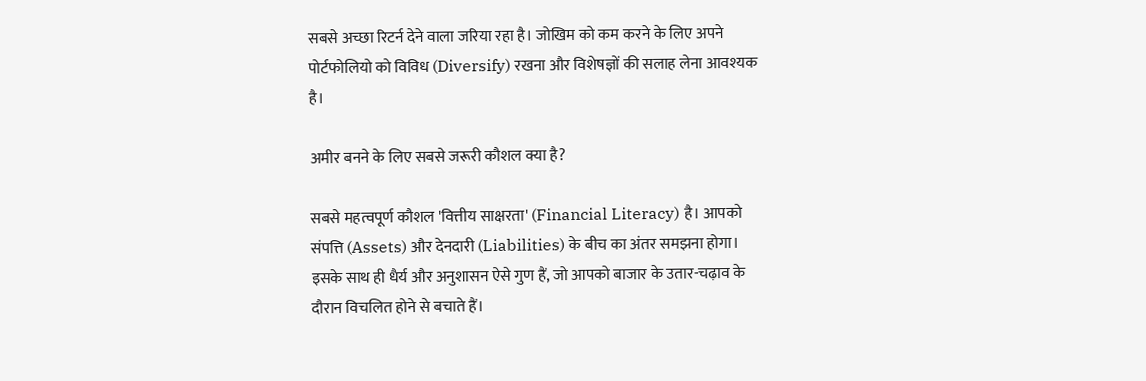सबसे अच्छा रिटर्न देने वाला जरिया रहा है। जोखिम को कम करने के लिए अपने पोर्टफोलियो को विविध (Diversify) रखना और विशेषज्ञों की सलाह लेना आवश्यक है।

अमीर बनने के लिए सबसे जरूरी कौशल क्या है?

सबसे महत्वपूर्ण कौशल 'वित्तीय साक्षरता' (Financial Literacy) है। आपको संपत्ति (Assets) और देनदारी (Liabilities) के बीच का अंतर समझना होगा। इसके साथ ही धैर्य और अनुशासन ऐसे गुण हैं, जो आपको बाजार के उतार-चढ़ाव के दौरान विचलित होने से बचाते हैं।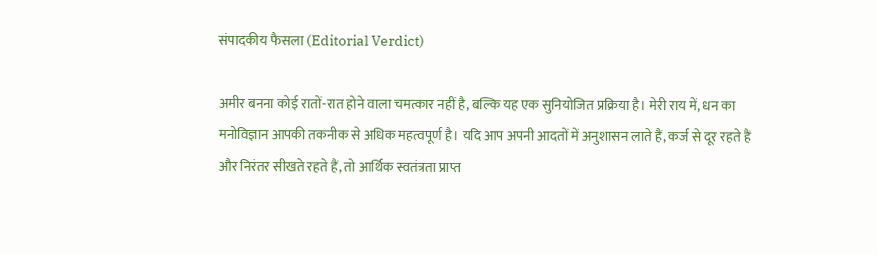संपादकीय फैसला (Editorial Verdict)

अमीर बनना कोई रातों-रात होने वाला चमत्कार नहीं है, बल्कि यह एक सुनियोजित प्रक्रिया है। मेरी राय में, धन का मनोविज्ञान आपकी तकनीक से अधिक महत्वपूर्ण है। यदि आप अपनी आदतों में अनुशासन लाते हैं, कर्ज से दूर रहते हैं और निरंतर सीखते रहते हैं, तो आर्थिक स्वतंत्रता प्राप्त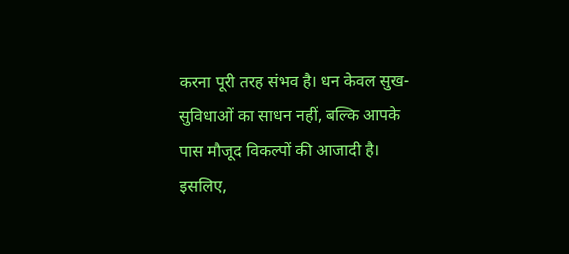करना पूरी तरह संभव है। धन केवल सुख-सुविधाओं का साधन नहीं, बल्कि आपके पास मौजूद विकल्पों की आजादी है। इसलिए,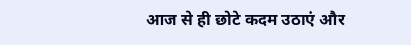आज से ही छोटे कदम उठाएं और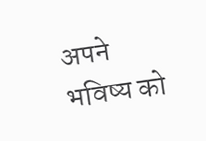अपने भविष्य को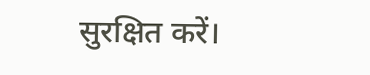सुरक्षित करें।